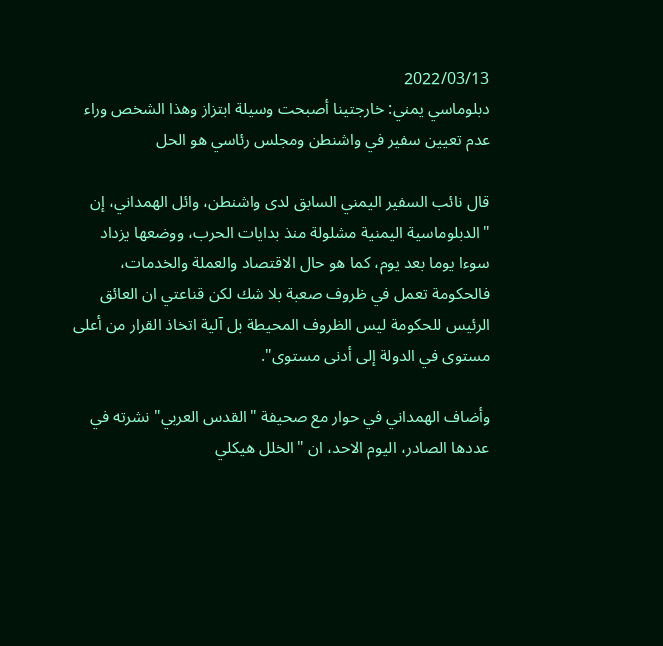2022/03/13
دبلوماسي يمني: خارجتينا أصبحت وسيلة ابتزاز وهذا الشخص وراء عدم تعيين سفير في واشنطن ومجلس رئاسي هو الحل

قال نائب السفير اليمني السابق لدى واشنطن، وائل الهمداني، إن "الدبلوماسية اليمنية مشلولة منذ بدايات الحرب، ووضعها يزداد سوءا يوما بعد يوم، كما هو حال الاقتصاد والعملة والخدمات، فالحكومة تعمل في ظروف صعبة بلا شك لكن قناعتي ان العائق الرئيس للحكومة ليس الظروف المحيطة بل آلية اتخاذ القرار من أعلى مستوى في الدولة إلى أدنى مستوى".

وأضاف الهمداني في حوار مع صحيفة "القدس العربي" نشرته في عددها الصادر، اليوم الاحد، ان "الخلل هيكلي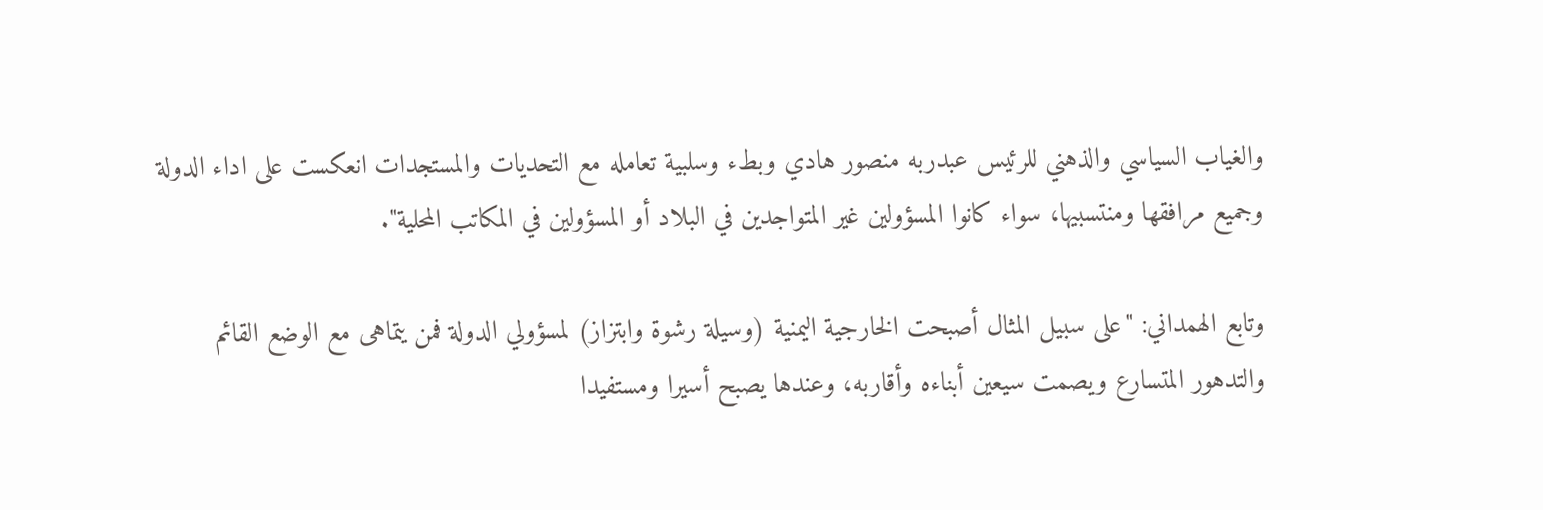والغياب السياسي والذهني للرئيس عبدربه منصور هادي وبطء وسلبية تعامله مع التحديات والمستجدات انعكست على اداء الدولة وجميع مرافقها ومنتسبيها، سواء كانوا المسؤولين غير المتواجدين في البلاد أو المسؤولين في المكاتب المحلية".

وتابع الهمداني: "على سبيل المثال أصبحت الخارجية اليمنية (وسيلة رشوة وابتزاز) لمسؤولي الدولة فمن يتماهى مع الوضع القائم والتدهور المتسارع ويصمت سيعين أبناءه وأقاربه، وعندها يصبح أسيرا ومستفيدا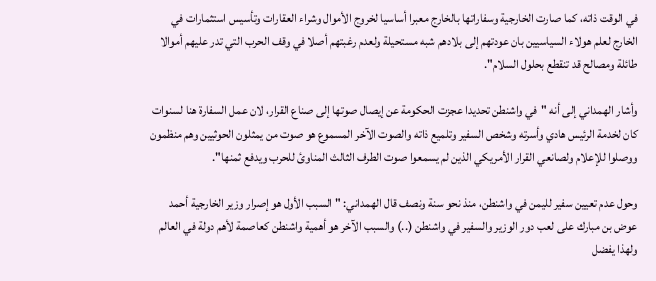في الوقت ذاته، كما صارت الخارجية وسفاراتها بالخارج معبرا أساسيا لخروج الأموال وشراء العقارات وتأسيس استثمارات في الخارج لعلم هولاء السياسيين بان عودتهم إلى بلادهم شبه مستحيلة ولعدم رغبتهم أصلا في وقف الحرب التي تدر عليهم أموالا طائلة ومصالح قد تنقطع بحلول السلام".

وأشار الهمداني إلى أنه "في واشنطن تحديدا عجزت الحكومة عن إيصال صوتها إلى صناع القرار، لان عمل السفارة هنا لسنوات كان لخدمة الرئيس هادي وأسرته وشخص السفير وتلميع ذاته والصوت الآخر المسموع هو صوت من يمثلون الحوثيين وهم منظمون ووصلوا للإعلام ولصانعي القرار الأمريكي الذين لم يسمعوا صوت الطرف الثالث المناوئ للحرب ويدفع ثمنها".

وحول عدم تعيين سفير لليمن في واشنطن، منذ نحو سنة ونصف قال الهمداني: "السبب الأول هو إصرار وزير الخارجية أحمد عوض بن مبارك على لعب دور الوزير والسفير في واشنطن (..) والسبب الآخر هو أهمية واشنطن كعاصمة لأهم دولة في العالم ولهذا يفضل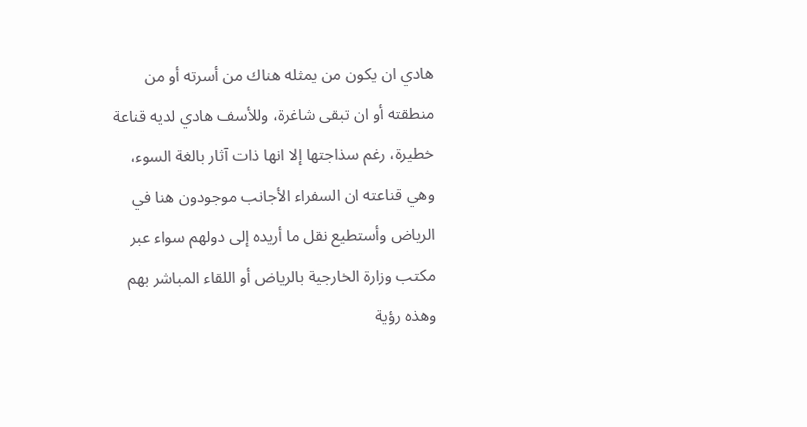هادي ان يكون من يمثله هناك من أسرته أو من منطقته أو ان تبقى شاغرة، وللأسف هادي لديه قناعة خطيرة، رغم سذاجتها إلا انها ذات آثار بالغة السوء، وهي قناعته ان السفراء الأجانب موجودون هنا في الرياض وأستطيع نقل ما أريده إلى دولهم سواء عبر مكتب وزارة الخارجية بالرياض أو اللقاء المباشر بهم وهذه رؤية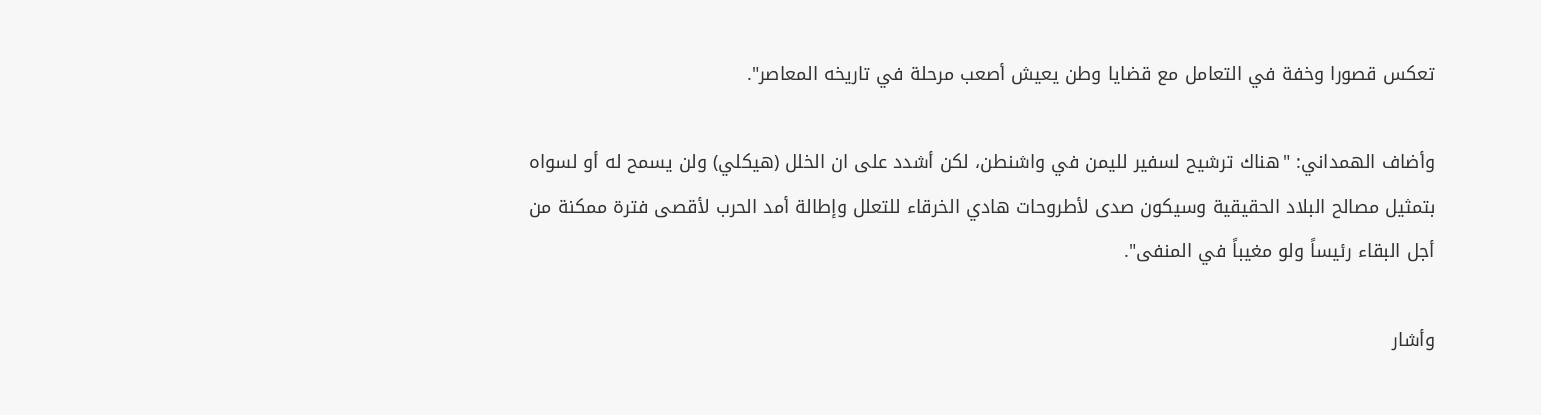تعكس قصورا وخفة في التعامل مع قضايا وطن يعيش أصعب مرحلة في تاريخه المعاصر".

وأضاف الهمداني: "هناك ترشيح لسفير لليمن في واشنطن، لكن أشدد على ان الخلل (هيكلي) ولن يسمح له أو لسواه بتمثيل مصالح البلاد الحقيقية وسيكون صدى لأطروحات هادي الخرقاء للتعلل وإطالة أمد الحرب لأقصى فترة ممكنة من أجل البقاء رئيساً ولو مغيباً في المنفى".

وأشار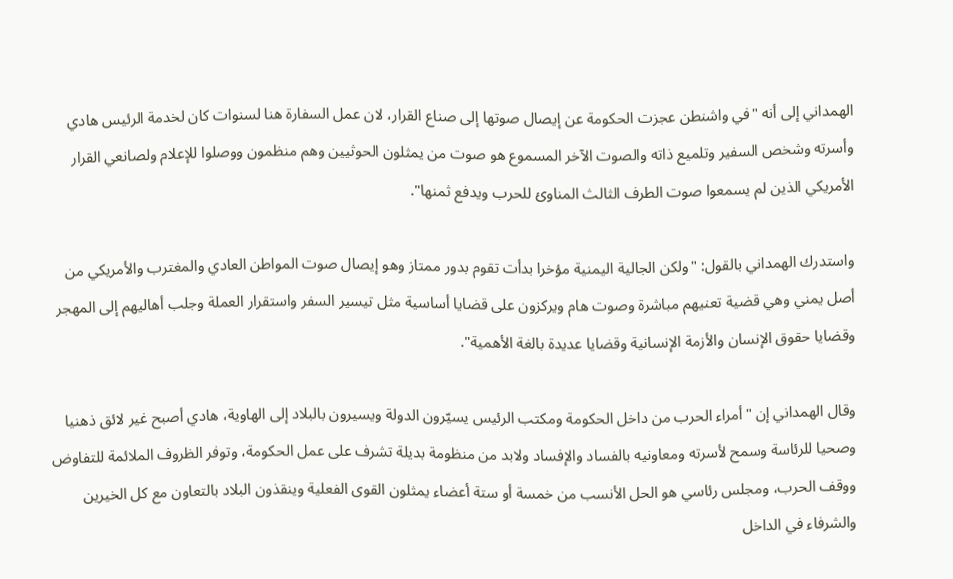الهمداني إلى أنه "في واشنطن عجزت الحكومة عن إيصال صوتها إلى صناع القرار، لان عمل السفارة هنا لسنوات كان لخدمة الرئيس هادي وأسرته وشخص السفير وتلميع ذاته والصوت الآخر المسموع هو صوت من يمثلون الحوثيين وهم منظمون ووصلوا للإعلام ولصانعي القرار الأمريكي الذين لم يسمعوا صوت الطرف الثالث المناوئ للحرب ويدفع ثمنها".

واستدرك الهمداني بالقول: "ولكن الجالية اليمنية مؤخرا بدأت تقوم بدور ممتاز وهو إيصال صوت المواطن العادي والمغترب والأمريكي من أصل يمني وهي قضية تعنيهم مباشرة وصوت هام ويركزون على قضايا أساسية مثل تيسير السفر واستقرار العملة وجلب أهاليهم إلى المهجر وقضايا حقوق الإنسان والأزمة الإنسانية وقضايا عديدة بالغة الأهمية".

وقال الهمداني إن "أمراء الحرب من داخل الحكومة ومكتب الرئيس يسيّرون الدولة ويسيرون بالبلاد إلى الهاوية، هادي أصبح غير لائق ذهنيا وصحيا للرئاسة وسمح لأسرته ومعاونيه بالفساد والإفساد ولابد من منظومة بديلة تشرف على عمل الحكومة، وتوفر الظروف الملائمة للتفاوض ووقف الحرب، ومجلس رئاسي هو الحل الأنسب من خمسة أو ستة أعضاء يمثلون القوى الفعلية وينقذون البلاد بالتعاون مع كل الخيرين والشرفاء في الداخل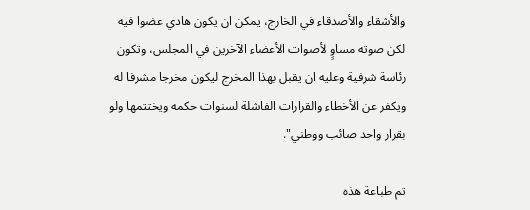والأشقاء والأصدقاء في الخارج، يمكن ان يكون هادي عضوا فيه لكن صوته مساوٍ لأصوات الأعضاء الآخرين في المجلس، وتكون رئاسة شرفية وعليه ان يقبل بهذا المخرج ليكون مخرجا مشرفا له ويكفر عن الأخطاء والقرارات الفاشلة لسنوات حكمه ويختتمها ولو بقرار واحد صائب ووطني".

تم طباعة هذه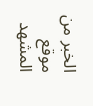الخبر من موقع المشهد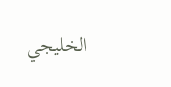الخليجي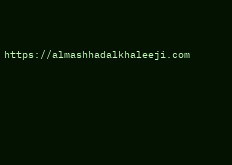https://almashhadalkhaleeji.com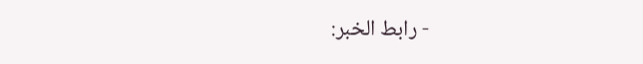- رابط الخبر: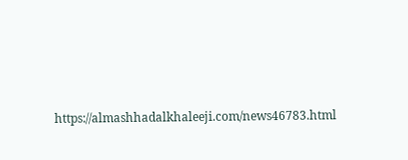https://almashhadalkhaleeji.com/news46783.html